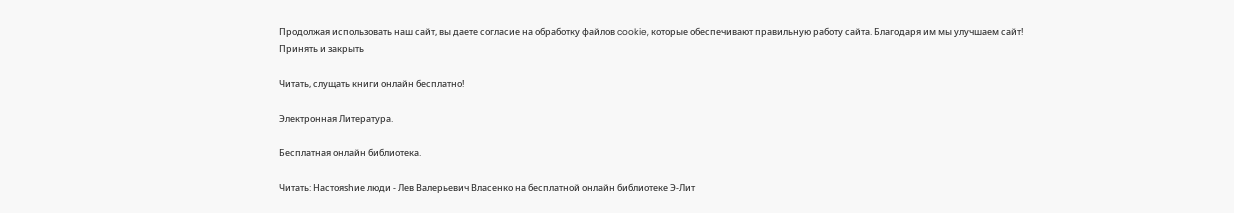Продолжая использовать наш сайт, вы даете согласие на обработку файлов cookie, которые обеспечивают правильную работу сайта. Благодаря им мы улучшаем сайт!
Принять и закрыть

Читать, слущать книги онлайн бесплатно!

Электронная Литература.

Бесплатная онлайн библиотека.

Читать: Настояshие люди - Лев Валерьевич Власенко на бесплатной онлайн библиотеке Э-Лит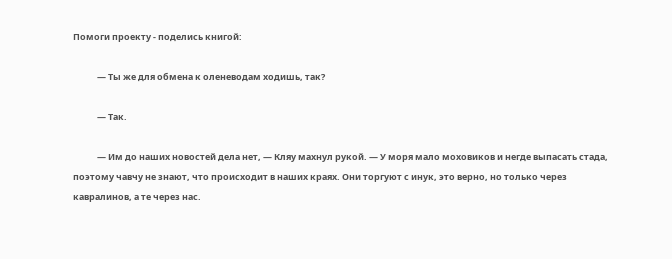Помоги проекту - поделись книгой:

            — Ты же для обмена к оленеводам ходишь, так?

            — Так.

            — Им до наших новостей дела нет, — Кляу махнул рукой. — У моря мало моховиков и негде выпасать стада, поэтому чавчу не знают, что происходит в наших краях. Они торгуют с инук, это верно, но только через кавралинов, а те через нас.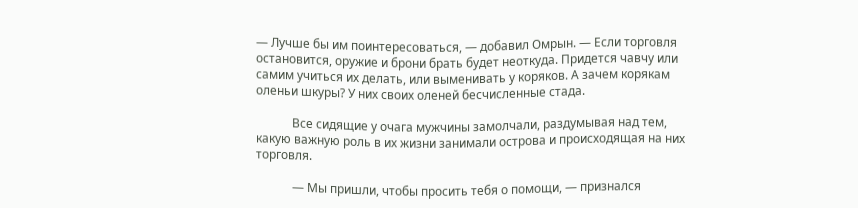— Лучше бы им поинтересоваться, — добавил Омрын. — Если торговля остановится, оружие и брони брать будет неоткуда. Придется чавчу или самим учиться их делать, или выменивать у коряков. А зачем корякам оленьи шкуры? У них своих оленей бесчисленные стада.

            Все сидящие у очага мужчины замолчали, раздумывая над тем, какую важную роль в их жизни занимали острова и происходящая на них торговля.

            — Мы пришли, чтобы просить тебя о помощи, — признался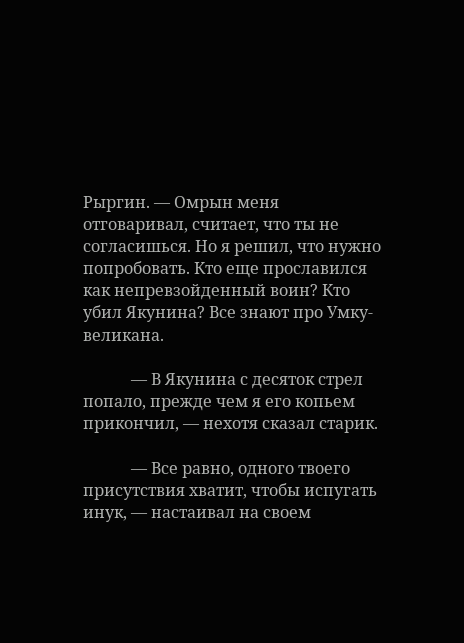Рыргин. — Омрын меня отговаривал, считает, что ты не согласишься. Но я решил, что нужно попробовать. Кто еще прославился как непревзойденный воин? Кто убил Якунина? Все знают про Умку-великана.

            — В Якунина с десяток стрел попало, прежде чем я его копьем прикончил, — нехотя сказал старик.

            — Все равно, одного твоего присутствия хватит, чтобы испугать инук, — настаивал на своем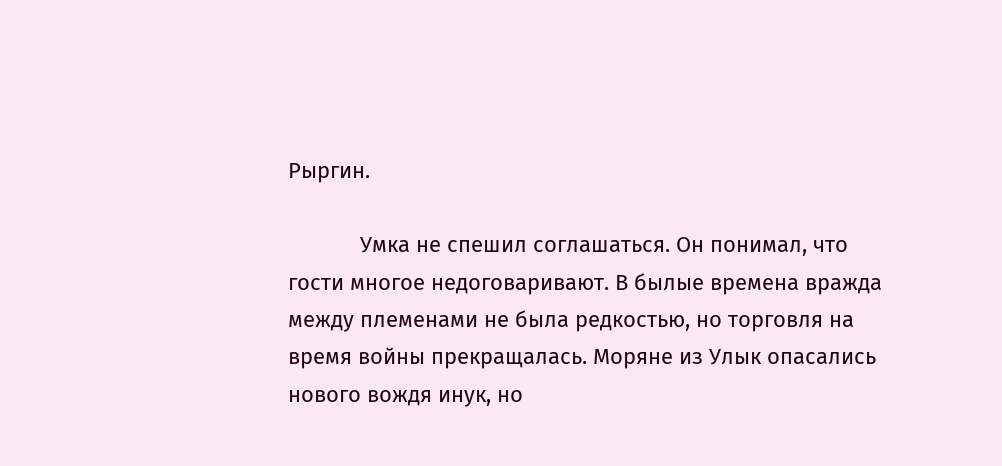Рыргин.

            Умка не спешил соглашаться. Он понимал, что гости многое недоговаривают. В былые времена вражда между племенами не была редкостью, но торговля на время войны прекращалась. Моряне из Улык опасались нового вождя инук, но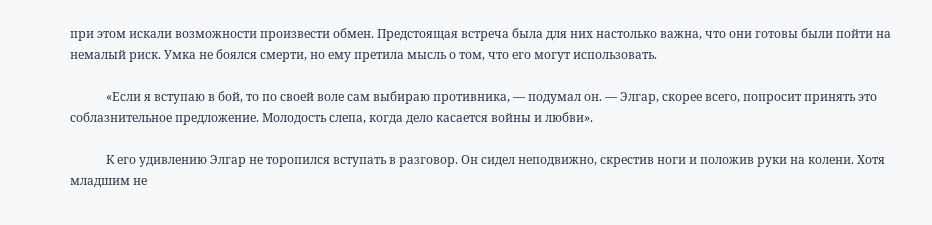при этом искали возможности произвести обмен. Предстоящая встреча была для них настолько важна, что они готовы были пойти на немалый риск. Умка не боялся смерти, но ему претила мысль о том, что его могут использовать.

            «Если я вступаю в бой, то по своей воле сам выбираю противника, — подумал он. — Элгар, скорее всего, попросит принять это соблазнительное предложение. Молодость слепа, когда дело касается войны и любви».

            К его удивлению Элгар не торопился вступать в разговор. Он сидел неподвижно, скрестив ноги и положив руки на колени. Хотя младшим не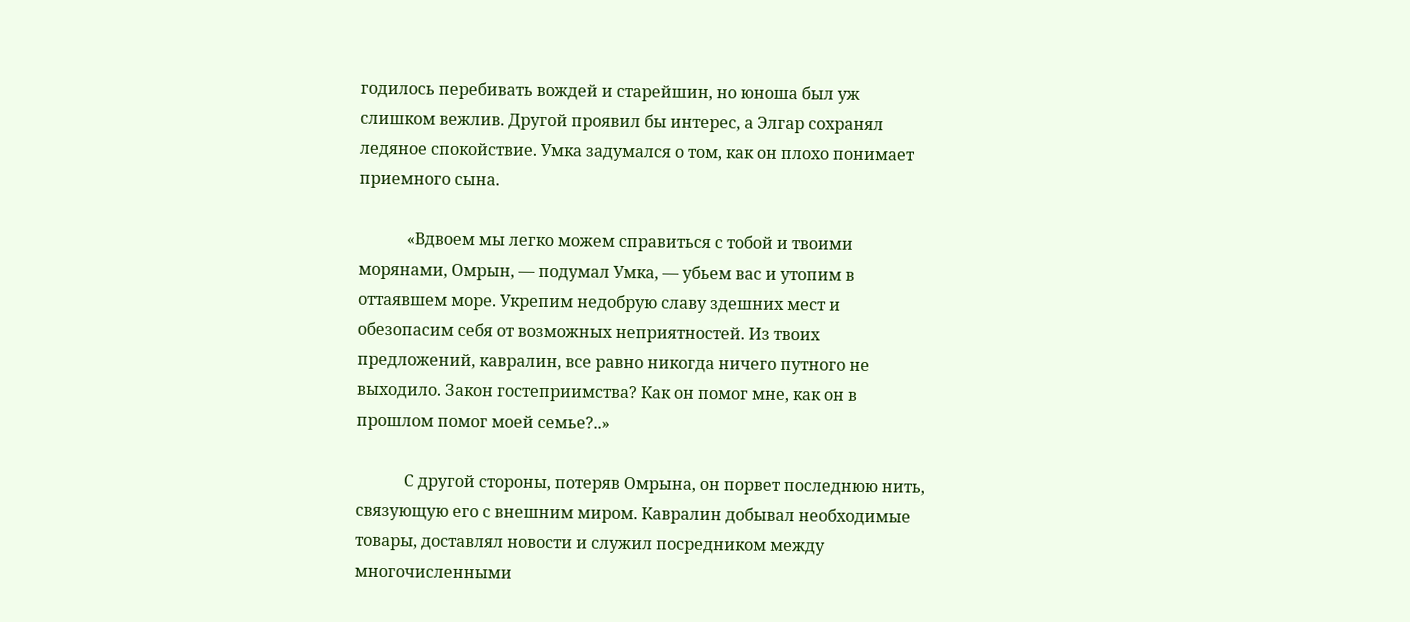годилось перебивать вождей и старейшин, но юноша был уж слишком вежлив. Другой проявил бы интерес, а Элгар сохранял ледяное спокойствие. Умка задумался о том, как он плохо понимает приемного сына.

            «Вдвоем мы легко можем справиться с тобой и твоими морянами, Омрын, — подумал Умка, — убьем вас и утопим в оттаявшем море. Укрепим недобрую славу здешних мест и обезопасим себя от возможных неприятностей. Из твоих предложений, кавралин, все равно никогда ничего путного не выходило. Закон гостеприимства? Как он помог мне, как он в прошлом помог моей семье?..»

            С другой стороны, потеряв Омрына, он порвет последнюю нить, связующую его с внешним миром. Кавралин добывал необходимые товары, доставлял новости и служил посредником между многочисленными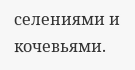селениями и кочевьями.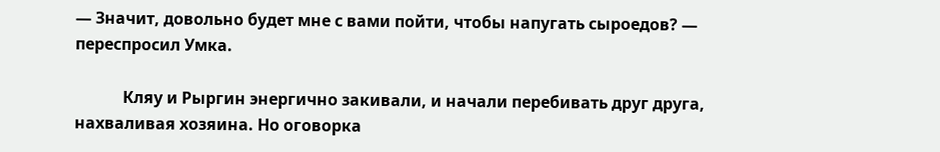— Значит, довольно будет мне с вами пойти, чтобы напугать сыроедов? — переспросил Умка.

            Кляу и Рыргин энергично закивали, и начали перебивать друг друга, нахваливая хозяина. Но оговорка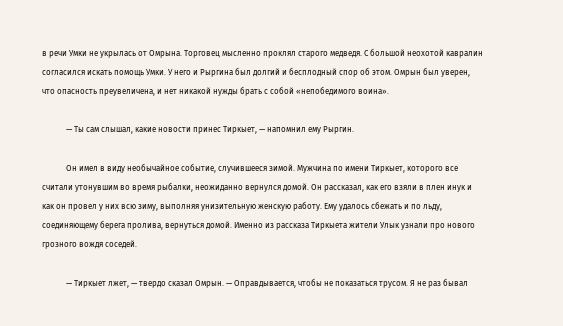в речи Умки не укрылась от Омрына. Торговец мысленно проклял старого медведя. С большой неохотой кавралин согласился искать помощь Умки. У него и Рыргина был долгий и бесплодный спор об этом. Омрын был уверен, что опасность преувеличена, и нет никакой нужды брать с собой «непобедимого воина».

            — Ты сам слышал, какие новости принес Тиркыет, — напомнил ему Рыргин.

            Он имел в виду необычайное событие, случившееся зимой. Мужчина по имени Тиркыет, которого все считали утонувшим во время рыбалки, неожиданно вернулся домой. Он рассказал, как его взяли в плен инук и как он провел у них всю зиму, выполняя унизительную женскую работу. Ему удалось сбежать и по льду, соединяющему берега пролива, вернуться домой. Именно из рассказа Тиркыета жители Улык узнали про нового грозного вождя соседей.

            — Тиркыет лжет, — твердо сказал Омрын. — Оправдывается, чтобы не показаться трусом. Я не раз бывал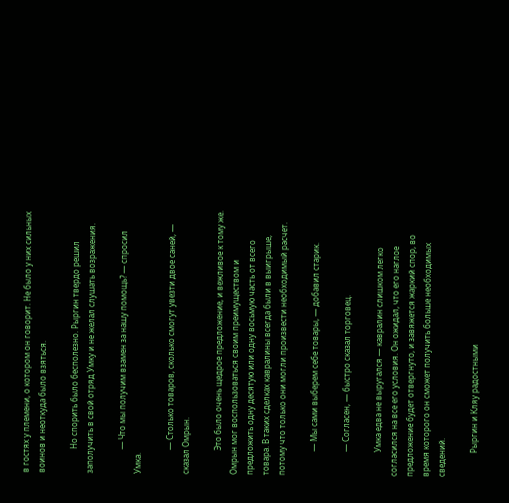в гостях у племени, о котором он говорит. Не было у них сильных воинов и неоткуда было взяться.

            Но спорить было бесполезно. Рыргин твердо решил заполучить в свой отряд Умку и не желал слушать возражения.

            — Что мы получим взамен за нашу помощь? — спросил Умка.

            — Столько товаров, сколько смогут увезти двое саней, — сказал Омрын.

            Это было очень щедрое предложение, и вежливое к тому же. Омрын мог воспользоваться своим преимуществом и предложить одну десятую или одну восьмую часть от всего товара. В таких сделках кавралины всегда были в выигрыше, потому что только они могли произвести необходимый расчет.

            — Мы сами выберем себе товары, — добавил старик.

            — Согласен, — быстро сказал торговец.

            Умка едва не выругался — кавралин слишком легко согласился на все его условия. Он ожидал, что его наглое предложение будет отвергнуто, и завяжется жаркий спор, во время которого он сможет получить больше необходимых сведений.

            Рыргин и Кляу радостными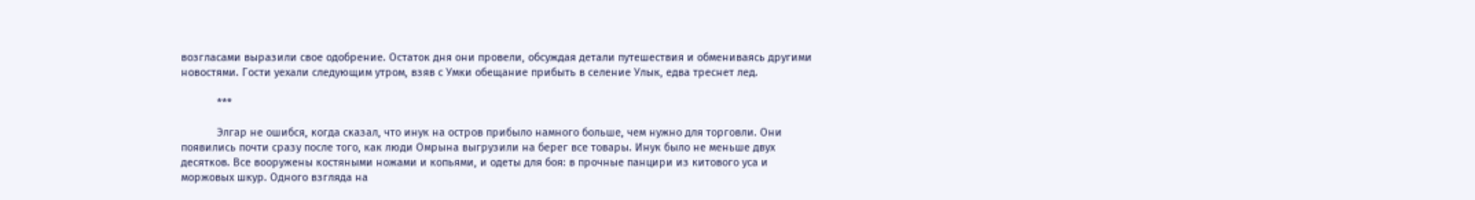возгласами выразили свое одобрение. Остаток дня они провели, обсуждая детали путешествия и обмениваясь другими новостями. Гости уехали следующим утром, взяв с Умки обещание прибыть в селение Улык, едва треснет лед.

            ***

            Элгар не ошибся, когда сказал, что инук на остров прибыло намного больше, чем нужно для торговли. Они появились почти сразу после того, как люди Омрына выгрузили на берег все товары. Инук было не меньше двух десятков. Все вооружены костяными ножами и копьями, и одеты для боя: в прочные панцири из китового уса и моржовых шкур. Одного взгляда на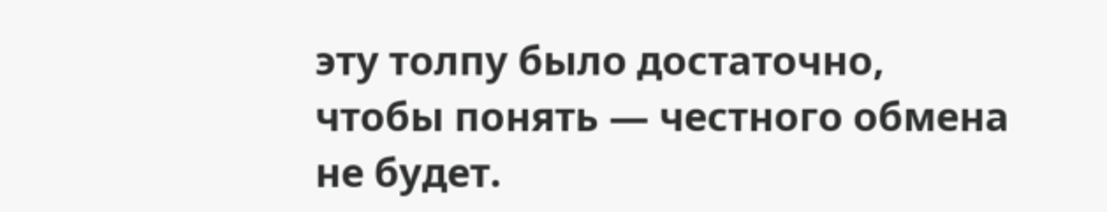эту толпу было достаточно, чтобы понять — честного обмена не будет.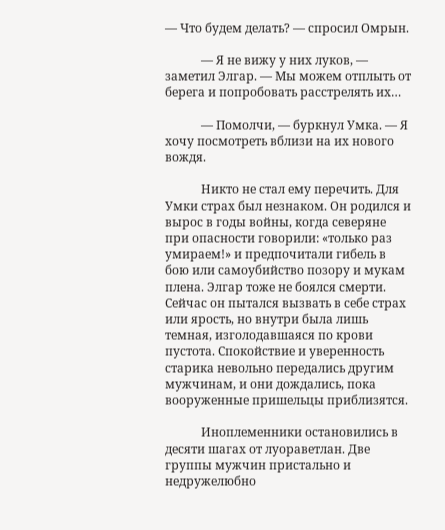— Что будем делать? — спросил Омрын.

            — Я не вижу у них луков, — заметил Элгар. — Мы можем отплыть от берега и попробовать расстрелять их…

            — Помолчи, — буркнул Умка. — Я хочу посмотреть вблизи на их нового вождя.

            Никто не стал ему перечить. Для Умки страх был незнаком. Он родился и вырос в годы войны, когда северяне при опасности говорили: «только раз умираем!» и предпочитали гибель в бою или самоубийство позору и мукам плена. Элгар тоже не боялся смерти. Сейчас он пытался вызвать в себе страх или ярость, но внутри была лишь темная, изголодавшаяся по крови пустота. Спокойствие и уверенность старика невольно передались другим мужчинам, и они дождались, пока вооруженные пришельцы приблизятся.

            Иноплеменники остановились в десяти шагах от луораветлан. Две группы мужчин пристально и недружелюбно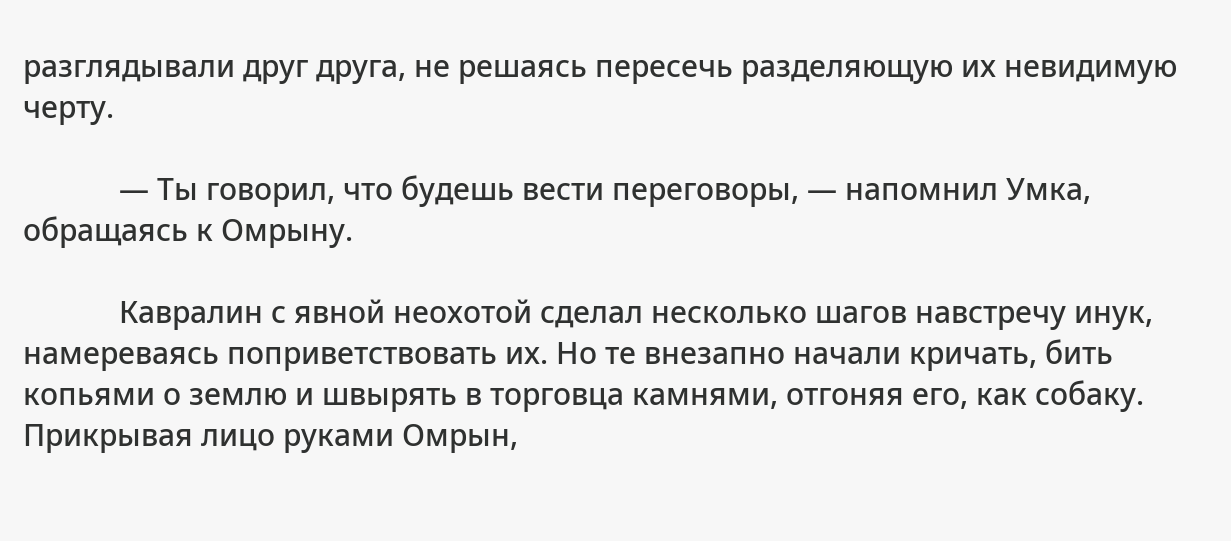разглядывали друг друга, не решаясь пересечь разделяющую их невидимую черту.

            — Ты говорил, что будешь вести переговоры, — напомнил Умка, обращаясь к Омрыну.

            Кавралин с явной неохотой сделал несколько шагов навстречу инук, намереваясь поприветствовать их. Но те внезапно начали кричать, бить копьями о землю и швырять в торговца камнями, отгоняя его, как собаку. Прикрывая лицо руками Омрын,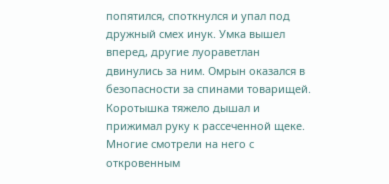попятился, споткнулся и упал под дружный смех инук. Умка вышел вперед, другие луораветлан двинулись за ним. Омрын оказался в безопасности за спинами товарищей. Коротышка тяжело дышал и прижимал руку к рассеченной щеке. Многие смотрели на него с откровенным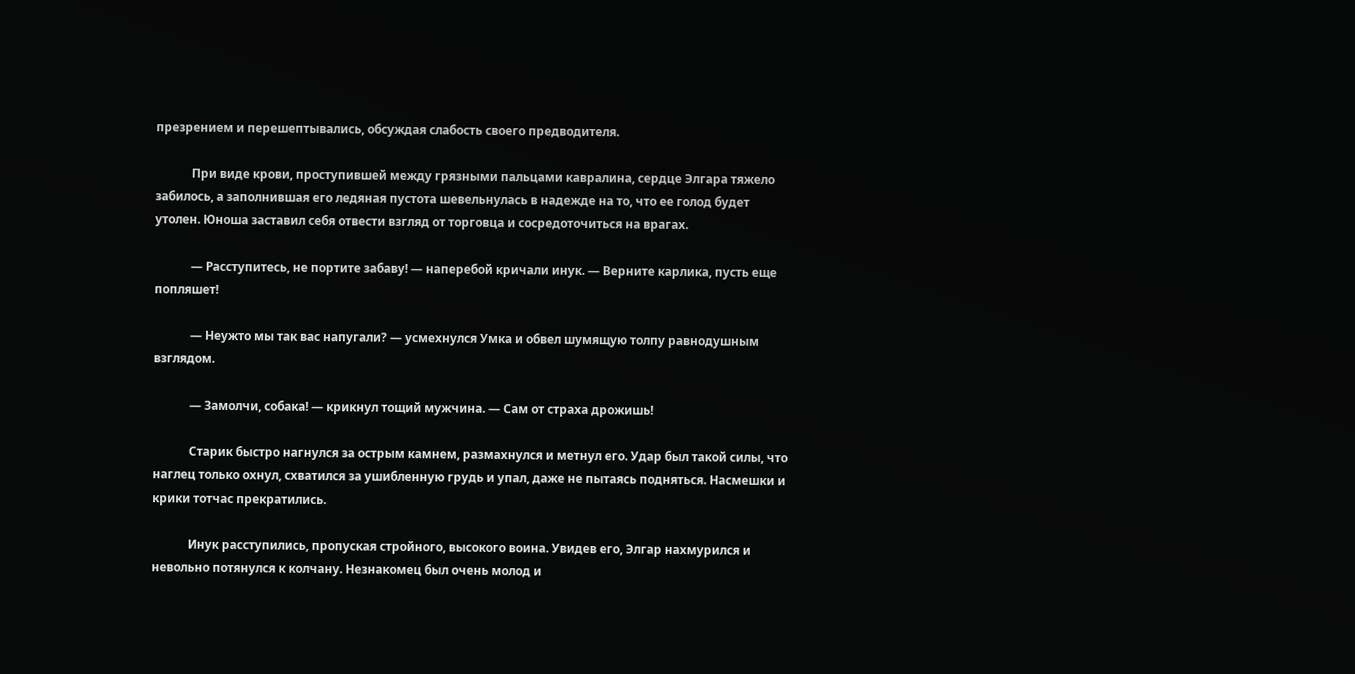презрением и перешептывались, обсуждая слабость своего предводителя.

            При виде крови, проступившей между грязными пальцами кавралина, сердце Элгара тяжело забилось, а заполнившая его ледяная пустота шевельнулась в надежде на то, что ее голод будет утолен. Юноша заставил себя отвести взгляд от торговца и сосредоточиться на врагах.

            — Расступитесь, не портите забаву! — наперебой кричали инук. — Верните карлика, пусть еще попляшет!

            — Неужто мы так вас напугали? — усмехнулся Умка и обвел шумящую толпу равнодушным взглядом.

            — Замолчи, собака! — крикнул тощий мужчина. — Сам от страха дрожишь!

            Старик быстро нагнулся за острым камнем, размахнулся и метнул его. Удар был такой силы, что наглец только охнул, схватился за ушибленную грудь и упал, даже не пытаясь подняться. Насмешки и крики тотчас прекратились.

            Инук расступились, пропуская стройного, высокого воина. Увидев его, Элгар нахмурился и невольно потянулся к колчану. Незнакомец был очень молод и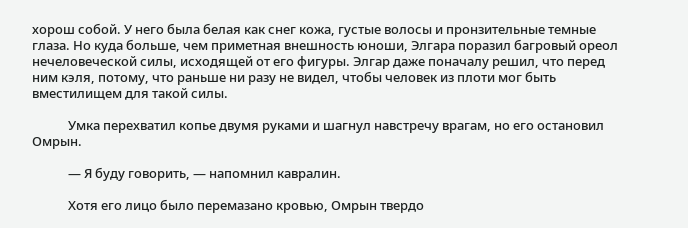хорош собой. У него была белая как снег кожа, густые волосы и пронзительные темные глаза. Но куда больше, чем приметная внешность юноши, Элгара поразил багровый ореол нечеловеческой силы, исходящей от его фигуры. Элгар даже поначалу решил, что перед ним кэля, потому, что раньше ни разу не видел, чтобы человек из плоти мог быть вместилищем для такой силы.

            Умка перехватил копье двумя руками и шагнул навстречу врагам, но его остановил Омрын.

            — Я буду говорить, — напомнил кавралин.

            Хотя его лицо было перемазано кровью, Омрын твердо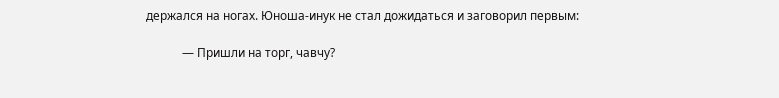держался на ногах. Юноша-инук не стал дожидаться и заговорил первым:

            — Пришли на торг, чавчу?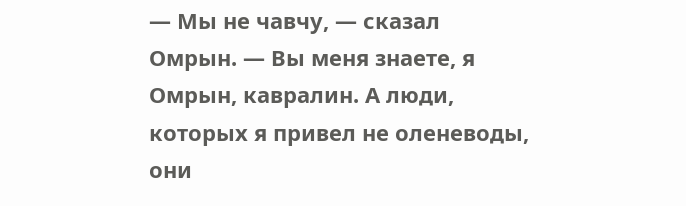— Мы не чавчу, — сказал Омрын. — Вы меня знаете, я Омрын, кавралин. А люди, которых я привел не оленеводы, они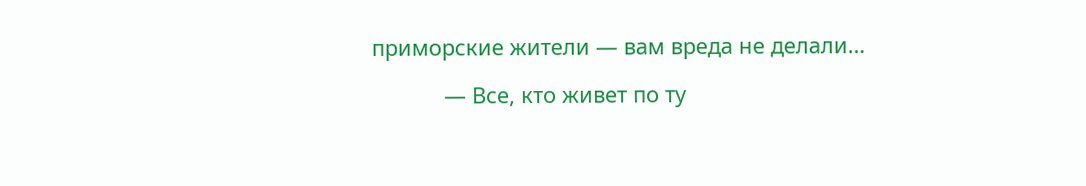приморские жители — вам вреда не делали…

            — Все, кто живет по ту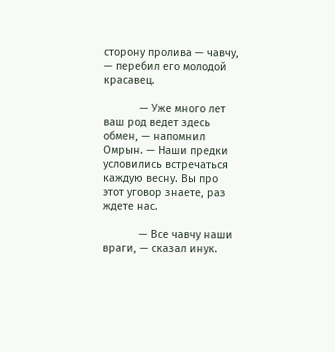сторону пролива — чавчу, — перебил его молодой красавец.

            — Уже много лет ваш род ведет здесь обмен, — напомнил Омрын. — Наши предки условились встречаться каждую весну. Вы про этот уговор знаете, раз ждете нас.

            — Все чавчу наши враги, — сказал инук.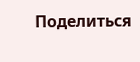Поделиться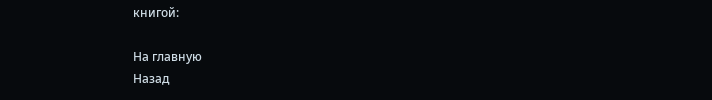книгой:

На главную
Назад